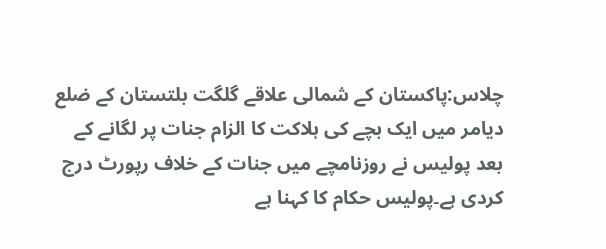چلاس:پاکستان کے شمالی علاقے گلگت بلتستان کے ضلع دیامر میں ایک بچے کی ہلاکت کا الزام جنات پر لگانے کے بعد پولیس نے روزنامچے میں جنات کے خلاف رپورٹ درج کردی ہے۔پولیس حکام کا کہنا ہے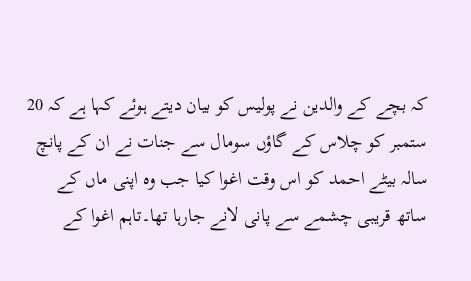کہ بچے کے والدین نے پولیس کو بیان دیتے ہوئے کہا ہے کہ 20 ستمبر کو چلاس کے گاؤں سومال سے جنات نے ان کے پانچ سالہ بیٹے احمد کو اس وقت اغوا کیا جب وہ اپنی ماں کے ساتھ قریبی چشمے سے پانی لانے جارہا تھا۔تاہم اغوا کے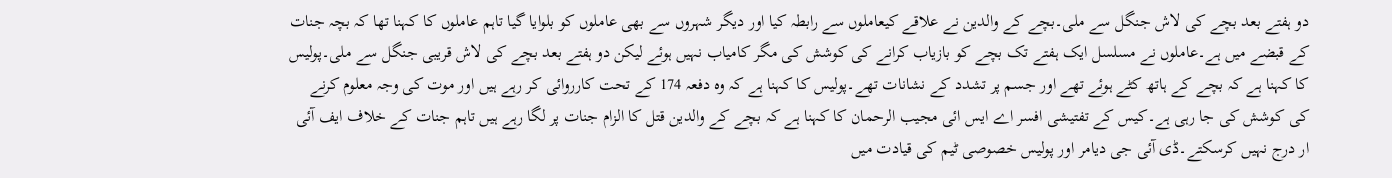دو ہفتے بعد بچے کی لاش جنگل سے ملی۔بچے کے والدین نے علاقے کیعاملوں سے رابطہ کیا اور دیگر شہروں سے بھی عاملوں کو بلوایا گیا تاہم عاملوں کا کہنا تھا کہ بچہ جنات کے قبضے میں ہے۔عاملوں نے مسلسل ایک ہفتے تک بچے کو بازیاب کرانے کی کوشش کی مگر کامیاب نہیں ہوئے لیکن دو ہفتے بعد بچے کی لاش قریبی جنگل سے ملی۔پولیس کا کہنا ہے کہ بچے کے ہاتھ کٹے ہوئے تھے اور جسم پر تشدد کے نشانات تھے۔پولیس کا کہنا ہے کہ وہ دفعہ 174 کے تحت کارروائی کر رہے ہیں اور موت کی وجہ معلوم کرنے کی کوشش کی جا رہی ہے۔کیس کے تفتیشی افسر اے ایس ائی مجیب الرحمان کا کہنا ہے کہ بچے کے والدین قتل کا الزام جنات پر لگا رہے ہیں تاہم جنات کے خلاف ایف آئی ار درج نہیں کرسکتے۔ڈی آئی جی دیامر اور پولیس خصوصی ٹیم کی قیادت میں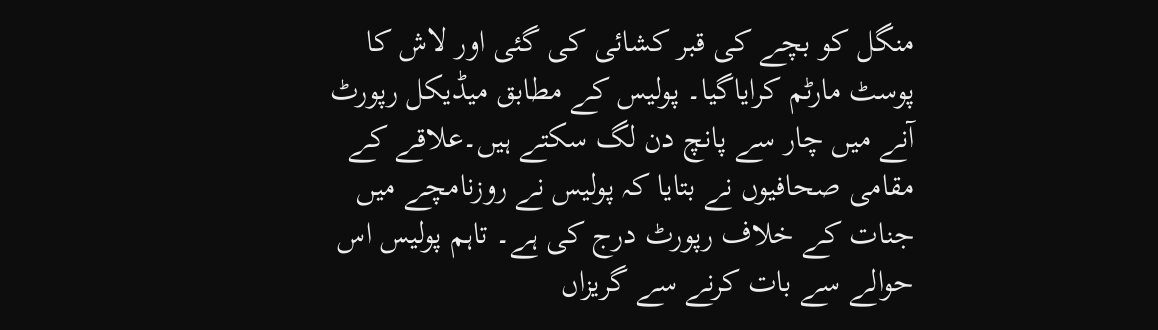منگل کو بچے کی قبر کشائی کی گئی اور لاش کا پوسٹ مارٹم کرایاگیا۔ پولیس کے مطابق میڈیکل رپورٹ آنے میں چار سے پانچ دن لگ سکتے ہیں۔علاقے کے مقامی صحافیوں نے بتایا کہ پولیس نے روزنامچے میں جنات کے خلاف رپورٹ درج کی ہے۔ تاہم پولیس اس حوالے سے بات کرنے سے گریزاں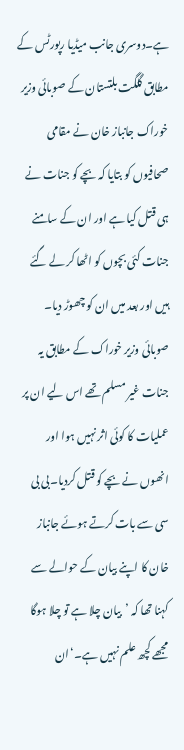ہے۔دوسری جانب میڈیا رپورٹس کے مطابق گلگت بلتستان کے صوبائی وزیر خوراک جانباز خان نے مقامی صحافیوں کو بتایا کہ بچے کو جنات نے ہی قتل کیا ہے اور ان کے سامنے جنات کئی بچوں کو اٹھا کر لے گئے ہیں اور بعد میں ان کو چھوڑ دیا۔
صوبائی وزیر خوراک کے مطابق یہ جنات غیر مسلم تھے اس لیے ان پر عملیات کا کوئی اثر نہیں ہوا اور انھوں نے بچے کو قتل کردیا۔بی بی سی سے بات کرتے ہوئے جانباز خان کا اپنے بیان کے حوالے سے کہنا تھا کہ ’بیان چلا ہے تو چلا ہوگا مجھے کچھ علم نہیں ہے۔‘ان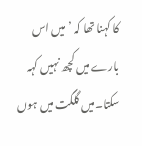کا کہنا تھا کہ ’میں اس بارے میں کچھ نہیں کہہ سکتا۔میں گلگت میں ہوں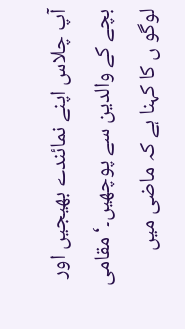آپ چلاس اپنے نمائندے بھیجیں اور بچے کے والدین سے پوچھیں۔‘مقامی لوگو ں کا کہنا ہے کہ ماضی میں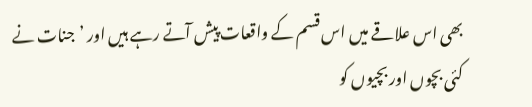بھی اس علاقے میں اس قسم کے واقعات پیش آتے رہے ہیں اور ’جنات نے کئی بچوں اور بچیوں کو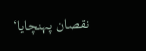نقصان پہنچایا‘